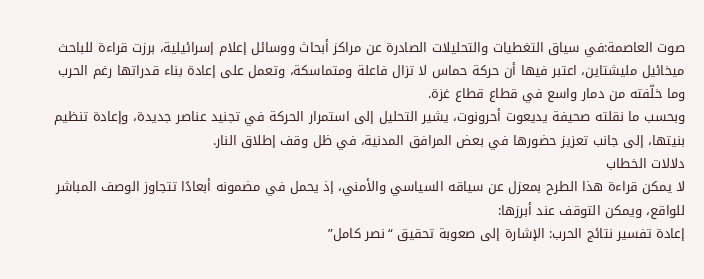صوت العاصمة:في سياق التغطيات والتحليلات الصادرة عن مراكز أبحاث ووسائل إعلام إسرائيلية، برزت قراءة للباحث ميخائيل مليشتاين، اعتبر فيها أن حركة حماس لا تزال فاعلة ومتماسكة، وتعمل على إعادة بناء قدراتها رغم الحرب وما خلّفته من دمار واسع في قطاع قطاع غزة.
وبحسب ما نقلته صحيفة يديعوت أحرونوت، يشير التحليل إلى استمرار الحركة في تجنيد عناصر جديدة، وإعادة تنظيم بنيتها، إلى جانب تعزيز حضورها في بعض المرافق المدنية، في ظل وقف إطلاق النار.
دلالات الخطاب
لا يمكن قراءة هذا الطرح بمعزل عن سياقه السياسي والأمني، إذ يحمل في مضمونه أبعادًا تتجاوز الوصف المباشر للواقع، ويمكن التوقف عند أبرزها:
إعادة تفسير نتائج الحرب: الإشارة إلى صعوبة تحقيق “نصر كامل”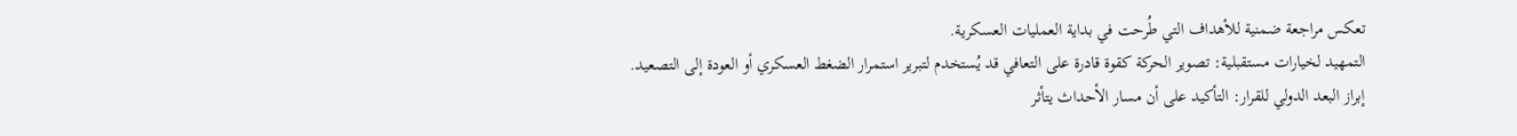تعكس مراجعة ضمنية للأهداف التي طُرحت في بداية العمليات العسكرية.
التمهيد لخيارات مستقبلية: تصوير الحركة كقوة قادرة على التعافي قد يُستخدم لتبرير استمرار الضغط العسكري أو العودة إلى التصعيد.
إبراز البعد الدولي للقرار: التأكيد على أن مسار الأحداث يتأثر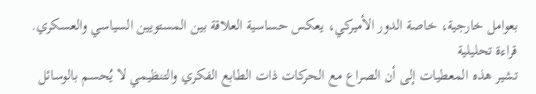بعوامل خارجية، خاصة الدور الأميركي، يعكس حساسية العلاقة بين المستويين السياسي والعسكري.
قراءة تحليلية
تشير هذه المعطيات إلى أن الصراع مع الحركات ذات الطابع الفكري والتنظيمي لا يُحسم بالوسائل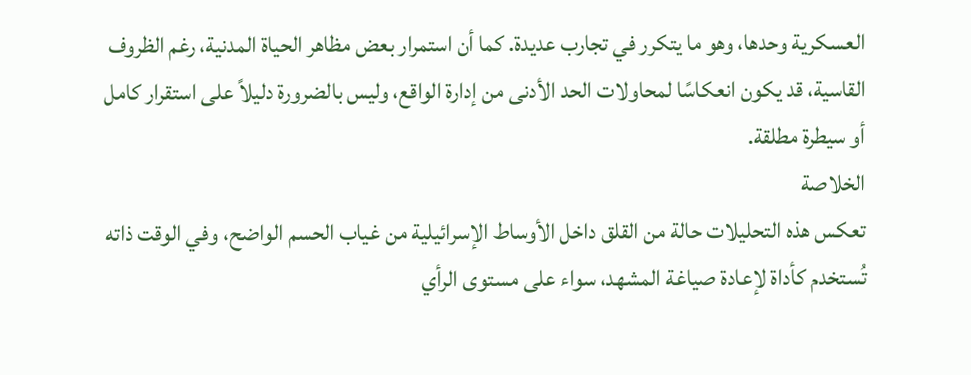العسكرية وحدها، وهو ما يتكرر في تجارب عديدة. كما أن استمرار بعض مظاهر الحياة المدنية، رغم الظروف القاسية، قد يكون انعكاسًا لمحاولات الحد الأدنى من إدارة الواقع، وليس بالضرورة دليلاً على استقرار كامل أو سيطرة مطلقة.
الخلاصة
تعكس هذه التحليلات حالة من القلق داخل الأوساط الإسرائيلية من غياب الحسم الواضح، وفي الوقت ذاته تُستخدم كأداة لإعادة صياغة المشهد، سواء على مستوى الرأي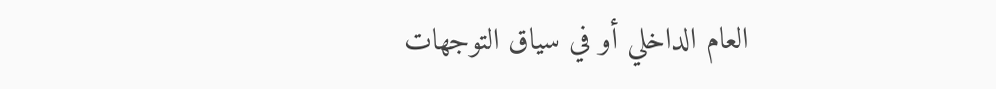العام الداخلي أو في سياق التوجهات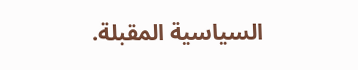السياسية المقبلة.